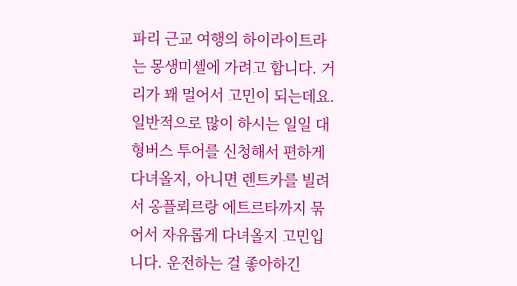파리 근교 여행의 하이라이트라는 몽생미셸에 가려고 합니다. 거리가 꽤 멀어서 고민이 되는데요. 일반적으로 많이 하시는 일일 대형버스 투어를 신청해서 편하게 다녀올지, 아니면 렌트카를 빌려서 옹플뢰르랑 에트르타까지 묶어서 자유롭게 다녀올지 고민입니다. 운전하는 걸 좋아하긴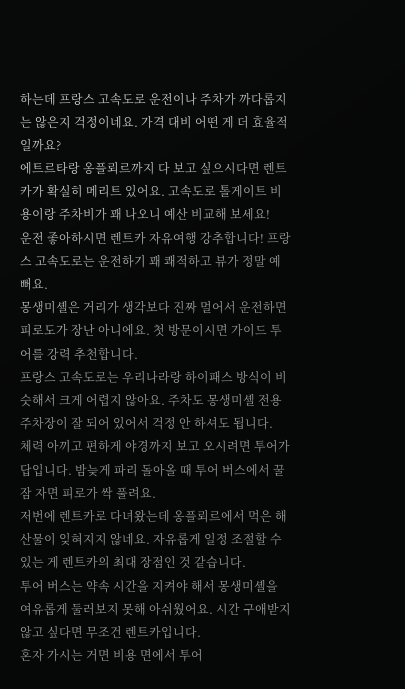하는데 프랑스 고속도로 운전이나 주차가 까다롭지는 않은지 걱정이네요. 가격 대비 어떤 게 더 효율적일까요?
에트르타랑 옹플뢰르까지 다 보고 싶으시다면 렌트카가 확실히 메리트 있어요. 고속도로 톨게이트 비용이랑 주차비가 꽤 나오니 예산 비교해 보세요!
운전 좋아하시면 렌트카 자유여행 강추합니다! 프랑스 고속도로는 운전하기 꽤 쾌적하고 뷰가 정말 예뻐요.
몽생미셸은 거리가 생각보다 진짜 멀어서 운전하면 피로도가 장난 아니에요. 첫 방문이시면 가이드 투어를 강력 추천합니다.
프랑스 고속도로는 우리나라랑 하이패스 방식이 비슷해서 크게 어렵지 않아요. 주차도 몽생미셸 전용 주차장이 잘 되어 있어서 걱정 안 하셔도 됩니다.
체력 아끼고 편하게 야경까지 보고 오시려면 투어가 답입니다. 밤늦게 파리 돌아올 때 투어 버스에서 꿀잠 자면 피로가 싹 풀려요.
저번에 렌트카로 다녀왔는데 옹플뢰르에서 먹은 해산물이 잊혀지지 않네요. 자유롭게 일정 조절할 수 있는 게 렌트카의 최대 장점인 것 같습니다.
투어 버스는 약속 시간을 지켜야 해서 몽생미셸을 여유롭게 둘러보지 못해 아쉬웠어요. 시간 구애받지 않고 싶다면 무조건 렌트카입니다.
혼자 가시는 거면 비용 면에서 투어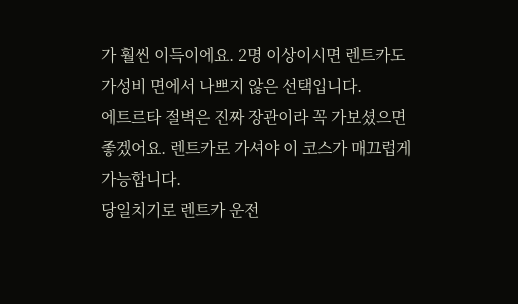가 훨씬 이득이에요. 2명 이상이시면 렌트카도 가성비 면에서 나쁘지 않은 선택입니다.
에트르타 절벽은 진짜 장관이라 꼭 가보셨으면 좋겠어요. 렌트카로 가셔야 이 코스가 매끄럽게 가능합니다.
당일치기로 렌트카 운전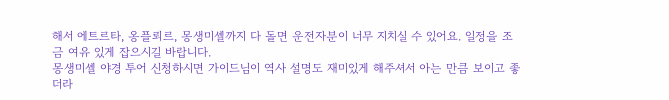해서 에트르타, 옹플뢰르, 몽생미셸까지 다 돌면 운전자분이 너무 지치실 수 있어요. 일정을 조금 여유 있게 잡으시길 바랍니다.
몽생미셸 야경 투어 신청하시면 가이드님이 역사 설명도 재미있게 해주셔서 아는 만큼 보이고 좋더라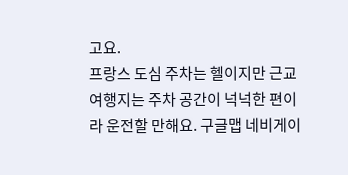고요.
프랑스 도심 주차는 헬이지만 근교 여행지는 주차 공간이 넉넉한 편이라 운전할 만해요. 구글맵 네비게이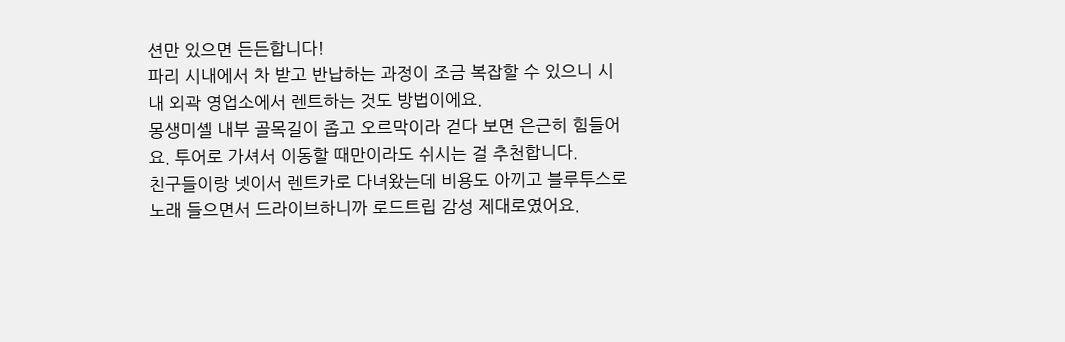션만 있으면 든든합니다!
파리 시내에서 차 받고 반납하는 과정이 조금 복잡할 수 있으니 시내 외곽 영업소에서 렌트하는 것도 방법이에요.
몽생미셸 내부 골목길이 좁고 오르막이라 걷다 보면 은근히 힘들어요. 투어로 가셔서 이동할 때만이라도 쉬시는 걸 추천합니다.
친구들이랑 넷이서 렌트카로 다녀왔는데 비용도 아끼고 블루투스로 노래 들으면서 드라이브하니까 로드트립 감성 제대로였어요.